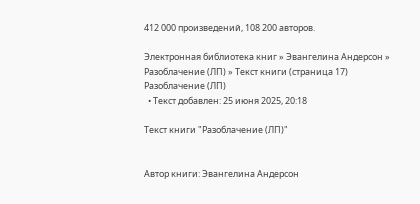412 000 произведений, 108 200 авторов.

Электронная библиотека книг » Эвангелина Андерсон » Разоблачение (ЛП) » Текст книги (страница 17)
Разоблачение (ЛП)
  • Текст добавлен: 25 июня 2025, 20:18

Текст книги "Разоблачение (ЛП)"


Автор книги: Эвангелина Андерсон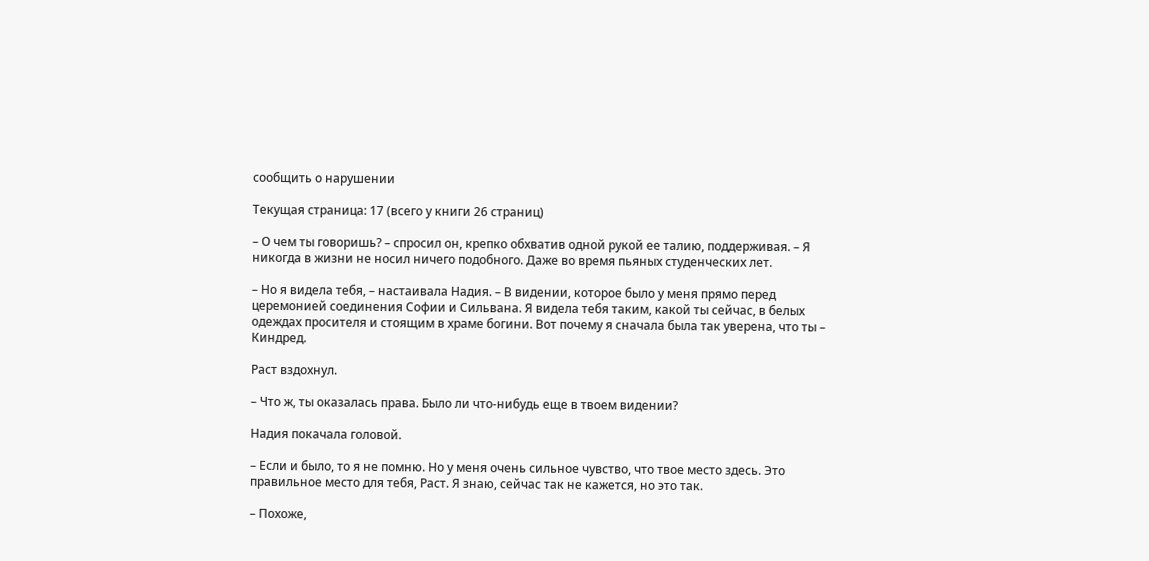сообщить о нарушении

Текущая страница: 17 (всего у книги 26 страниц)

– О чем ты говоришь? – спросил он, крепко обхватив одной рукой ее талию, поддерживая. – Я никогда в жизни не носил ничего подобного. Даже во время пьяных студенческих лет.

– Но я видела тебя, – настаивала Надия. – В видении, которое было у меня прямо перед церемонией соединения Софии и Сильвана. Я видела тебя таким, какой ты сейчас, в белых одеждах просителя и стоящим в храме богини. Вот почему я сначала была так уверена, что ты – Киндред.

Раст вздохнул.

– Что ж, ты оказалась права. Было ли что-нибудь еще в твоем видении?

Надия покачала головой.

– Если и было, то я не помню. Но у меня очень сильное чувство, что твое место здесь. Это правильное место для тебя, Раст. Я знаю, сейчас так не кажется, но это так.

– Похоже,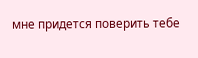мне придется поверить тебе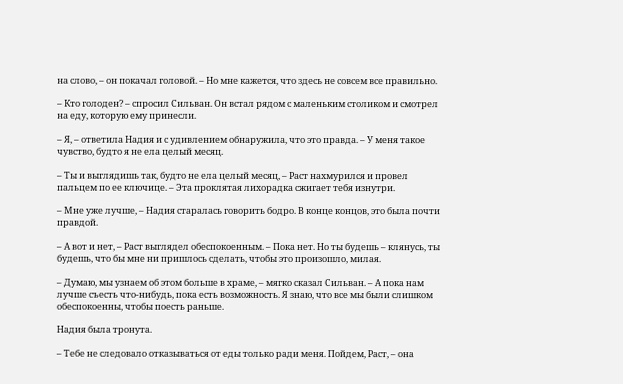на слово, – он покачал головой. – Но мне кажется, что здесь не совсем все правильно.

– Кто голоден? – спросил Сильван. Он встал рядом с маленьким столиком и смотрел на еду, которую ему принесли.

– Я, – ответила Надия и с удивлением обнаружила, что это правда. – У меня такое чувство, будто я не ела целый месяц.

– Ты и выглядишь так, будто не ела целый месяц, – Раст нахмурился и провел пальцем по ее ключице. – Эта проклятая лихорадка сжигает тебя изнутри.

– Мне уже лучше, – Надия старалась говорить бодро. В конце концов, это была почти правдой.

– А вот и нет, – Раст выглядел обеспокоенным. – Пока нет. Но ты будешь – клянусь, ты будешь, что бы мне ни пришлось сделать, чтобы это произошло, милая.

– Думаю, мы узнаем об этом больше в храме, – мягко сказал Сильван. – А пока нам лучше съесть что-нибудь, пока есть возможность. Я знаю, что все мы были слишком обеспокоенны, чтобы поесть раньше.

Надия была тронута.

– Тебе не следовало отказываться от еды только ради меня. Пойдем, Раст, – она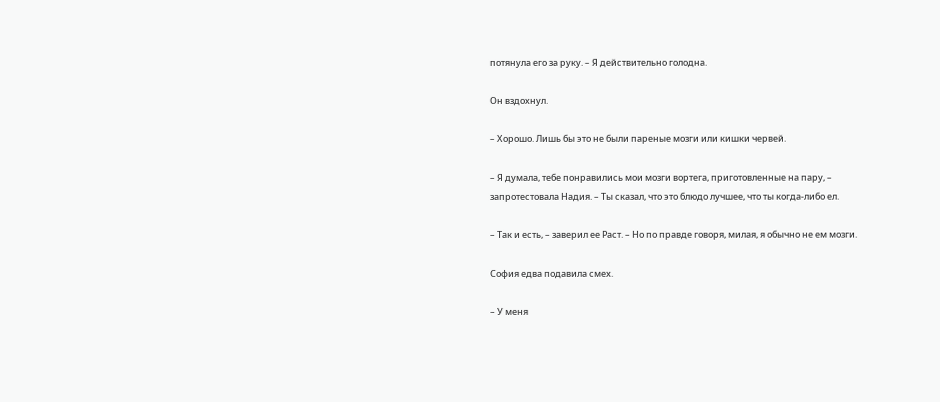потянула его за руку. – Я действительно голодна.

Он вздохнул.

– Хорошо. Лишь бы это не были пареные мозги или кишки червей.

– Я думала, тебе понравились мои мозги вортега, приготовленные на пару, – запротестовала Надия. – Ты сказал, что это блюдо лучшее, что ты когда-либо ел.

– Так и есть, – заверил ее Раст. – Но по правде говоря, милая, я обычно не ем мозги.

София едва подавила смех.

– У меня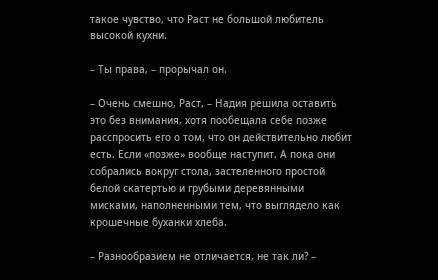такое чувство, что Раст не большой любитель высокой кухни.

– Ты права, – прорычал он.

– Очень смешно, Раст, – Надия решила оставить это без внимания, хотя пообещала себе позже расспросить его о том, что он действительно любит есть. Если «позже» вообще наступит. А пока они собрались вокруг стола, застеленного простой белой скатертью и грубыми деревянными мисками, наполненными тем, что выглядело как крошечные буханки хлеба.

– Разнообразием не отличается, не так ли? –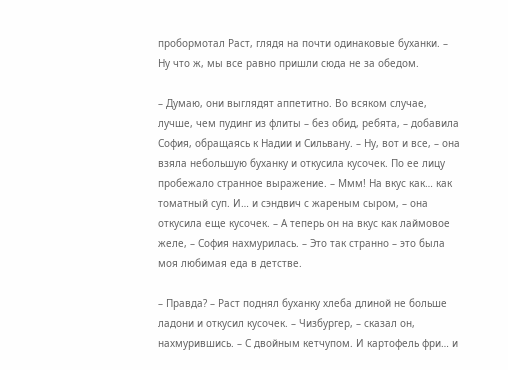пробормотал Раст, глядя на почти одинаковые буханки. – Ну что ж, мы все равно пришли сюда не за обедом.

– Думаю, они выглядят аппетитно. Во всяком случае, лучше, чем пудинг из флиты – без обид, ребята, – добавила София, обращаясь к Надии и Сильвану. – Ну, вот и все, – она взяла небольшую буханку и откусила кусочек. По ее лицу пробежало странное выражение. – Ммм! На вкус как… как томатный суп. И… и сэндвич с жареным сыром, – она откусила еще кусочек. – А теперь он на вкус как лаймовое желе, – София нахмурилась. – Это так странно – это была моя любимая еда в детстве.

– Правда? – Раст поднял буханку хлеба длиной не больше ладони и откусил кусочек. – Чизбургер, – сказал он, нахмурившись. – С двойным кетчупом. И картофель фри… и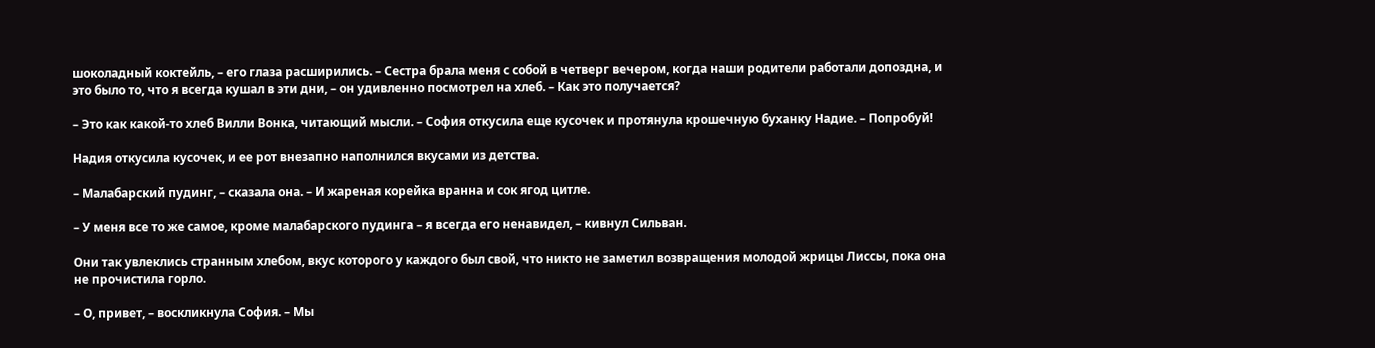шоколадный коктейль, – его глаза расширились. – Сестра брала меня с собой в четверг вечером, когда наши родители работали допоздна, и это было то, что я всегда кушал в эти дни, – он удивленно посмотрел на хлеб. – Как это получается?

– Это как какой-то хлеб Вилли Вонка, читающий мысли. – София откусила еще кусочек и протянула крошечную буханку Надие. – Попробуй!

Надия откусила кусочек, и ее рот внезапно наполнился вкусами из детства.

– Малабарский пудинг, – сказала она. – И жареная корейка вранна и сок ягод цитле.

– У меня все то же самое, кроме малабарского пудинга – я всегда его ненавидел, – кивнул Сильван.

Они так увлеклись странным хлебом, вкус которого у каждого был свой, что никто не заметил возвращения молодой жрицы Лиссы, пока она не прочистила горло.

– О, привет, – воскликнула София. – Мы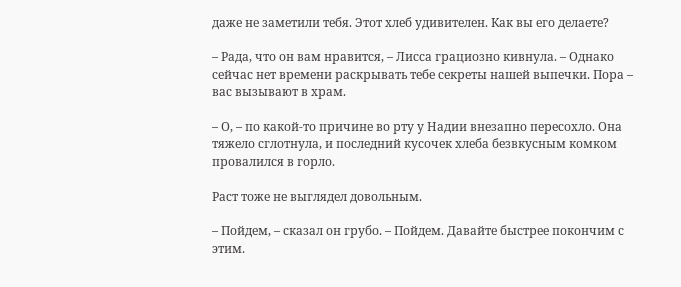даже не заметили тебя. Этот хлеб удивителен. Как вы его делаете?

– Рада, что он вам нравится, – Лисса грациозно кивнула. – Однако сейчас нет времени раскрывать тебе секреты нашей выпечки. Пора – вас вызывают в храм.

– О, – по какой-то причине во рту у Надии внезапно пересохло. Она тяжело сглотнула, и последний кусочек хлеба безвкусным комком провалился в горло.

Раст тоже не выглядел довольным.

– Пойдем, – сказал он грубо. – Пойдем. Давайте быстрее покончим с этим.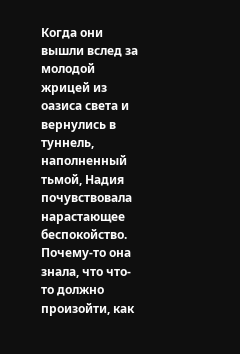Когда они вышли вслед за молодой жрицей из оазиса света и вернулись в туннель, наполненный тьмой, Надия почувствовала нарастающее беспокойство. Почему-то она знала, что что-то должно произойти, как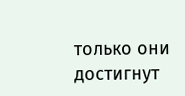только они достигнут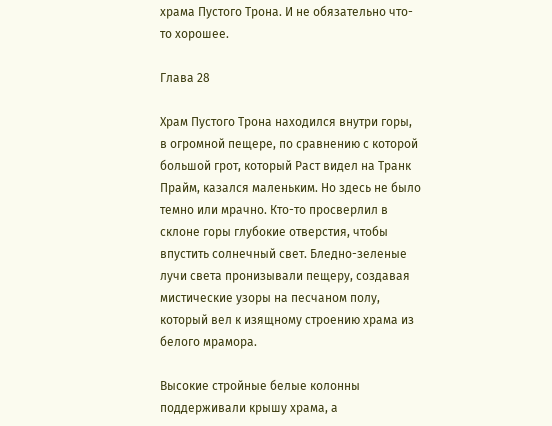храма Пустого Трона. И не обязательно что-то хорошее.

Глава 28

Храм Пустого Трона находился внутри горы, в огромной пещере, по сравнению с которой большой грот, который Раст видел на Транк Прайм, казался маленьким. Но здесь не было темно или мрачно. Кто-то просверлил в склоне горы глубокие отверстия, чтобы впустить солнечный свет. Бледно-зеленые лучи света пронизывали пещеру, создавая мистические узоры на песчаном полу, который вел к изящному строению храма из белого мрамора.

Высокие стройные белые колонны поддерживали крышу храма, а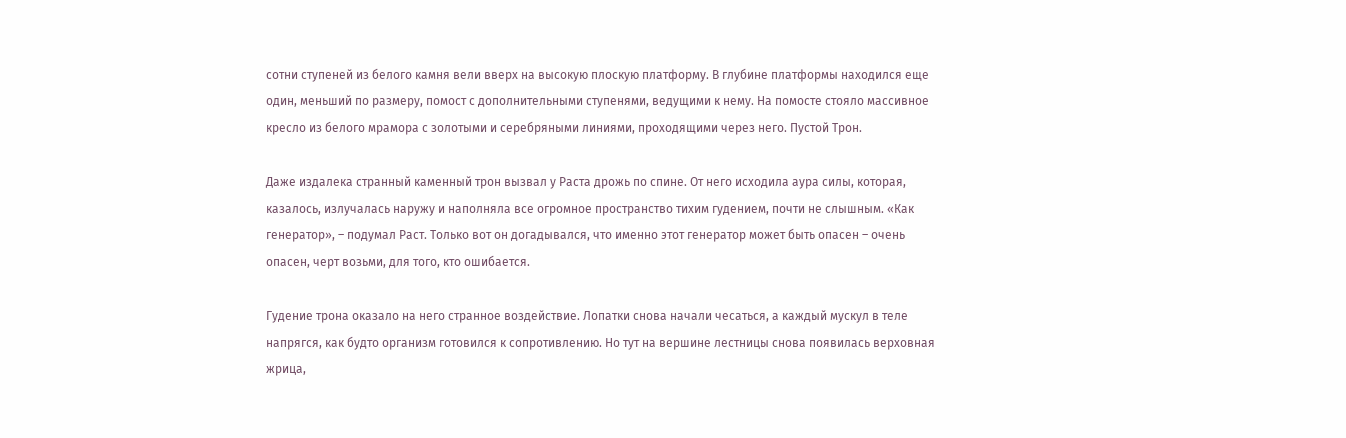сотни ступеней из белого камня вели вверх на высокую плоскую платформу. В глубине платформы находился еще один, меньший по размеру, помост с дополнительными ступенями, ведущими к нему. На помосте стояло массивное кресло из белого мрамора с золотыми и серебряными линиями, проходящими через него. Пустой Трон.

Даже издалека странный каменный трон вызвал у Раста дрожь по спине. От него исходила аура силы, которая, казалось, излучалась наружу и наполняла все огромное пространство тихим гудением, почти не слышным. «Как генератор», – подумал Раст. Только вот он догадывался, что именно этот генератор может быть опасен – очень опасен, черт возьми, для того, кто ошибается.

Гудение трона оказало на него странное воздействие. Лопатки снова начали чесаться, а каждый мускул в теле напрягся, как будто организм готовился к сопротивлению. Но тут на вершине лестницы снова появилась верховная жрица,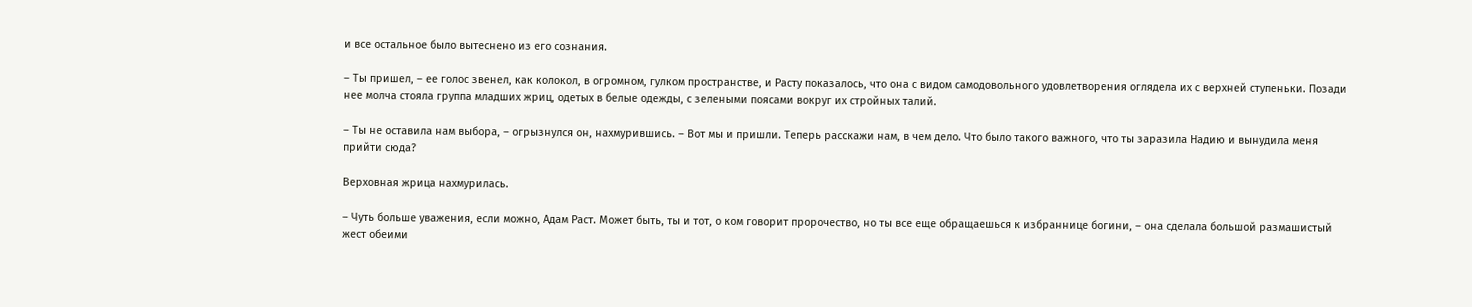и все остальное было вытеснено из его сознания.

– Ты пришел, – ее голос звенел, как колокол, в огромном, гулком пространстве, и Расту показалось, что она с видом самодовольного удовлетворения оглядела их с верхней ступеньки. Позади нее молча стояла группа младших жриц, одетых в белые одежды, с зелеными поясами вокруг их стройных талий.

– Ты не оставила нам выбора, – огрызнулся он, нахмурившись. – Вот мы и пришли. Теперь расскажи нам, в чем дело. Что было такого важного, что ты заразила Надию и вынудила меня прийти сюда?

Верховная жрица нахмурилась.

– Чуть больше уважения, если можно, Адам Раст. Может быть, ты и тот, о ком говорит пророчество, но ты все еще обращаешься к избраннице богини, – она сделала большой размашистый жест обеими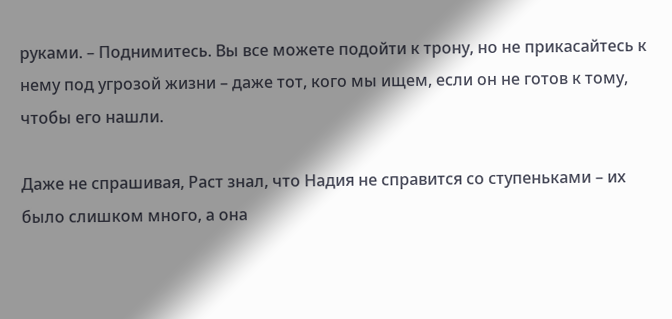руками. – Поднимитесь. Вы все можете подойти к трону, но не прикасайтесь к нему под угрозой жизни – даже тот, кого мы ищем, если он не готов к тому, чтобы его нашли.

Даже не спрашивая, Раст знал, что Надия не справится со ступеньками – их было слишком много, а она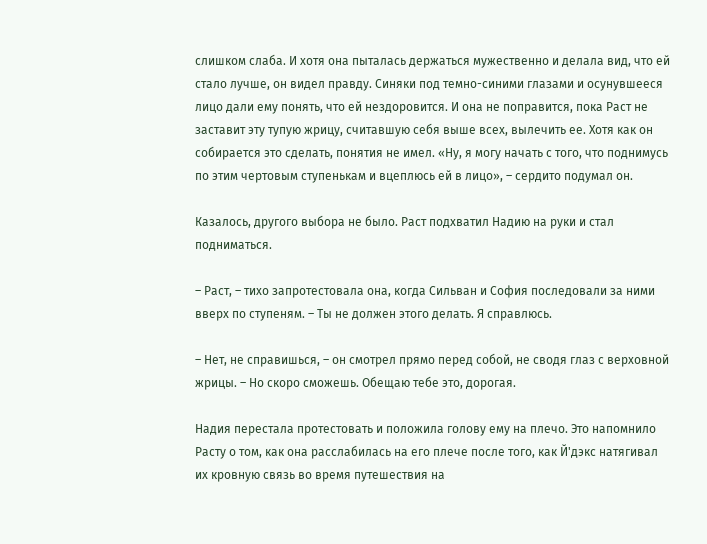слишком слаба. И хотя она пыталась держаться мужественно и делала вид, что ей стало лучше, он видел правду. Синяки под темно-синими глазами и осунувшееся лицо дали ему понять, что ей нездоровится. И она не поправится, пока Раст не заставит эту тупую жрицу, считавшую себя выше всех, вылечить ее. Хотя как он собирается это сделать, понятия не имел. «Ну, я могу начать с того, что поднимусь по этим чертовым ступенькам и вцеплюсь ей в лицо», – сердито подумал он.

Казалось, другого выбора не было. Раст подхватил Надию на руки и стал подниматься.

– Раст, – тихо запротестовала она, когда Сильван и София последовали за ними вверх по ступеням. – Ты не должен этого делать. Я справлюсь.

– Нет, не справишься, – он смотрел прямо перед собой, не сводя глаз с верховной жрицы. – Но скоро сможешь. Обещаю тебе это, дорогая.

Надия перестала протестовать и положила голову ему на плечо. Это напомнило Расту о том, как она расслабилась на его плече после того, как Й'дэкс натягивал их кровную связь во время путешествия на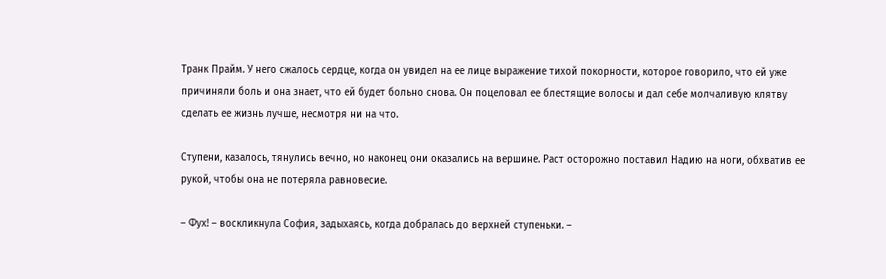Транк Прайм. У него сжалось сердце, когда он увидел на ее лице выражение тихой покорности, которое говорило, что ей уже причиняли боль и она знает, что ей будет больно снова. Он поцеловал ее блестящие волосы и дал себе молчаливую клятву сделать ее жизнь лучше, несмотря ни на что.

Ступени, казалось, тянулись вечно, но наконец они оказались на вершине. Раст осторожно поставил Надию на ноги, обхватив ее рукой, чтобы она не потеряла равновесие.

– Фух! – воскликнула София, задыхаясь, когда добралась до верхней ступеньки. –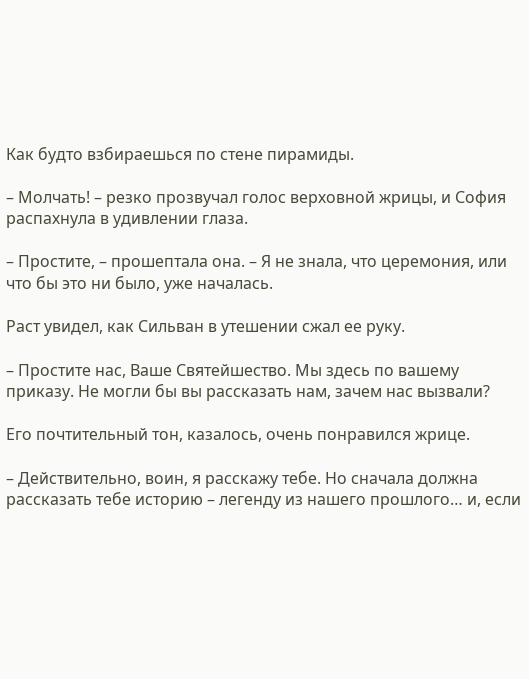Как будто взбираешься по стене пирамиды.

– Молчать! – резко прозвучал голос верховной жрицы, и София распахнула в удивлении глаза.

– Простите, – прошептала она. – Я не знала, что церемония, или что бы это ни было, уже началась.

Раст увидел, как Сильван в утешении сжал ее руку.

– Простите нас, Ваше Святейшество. Мы здесь по вашему приказу. Не могли бы вы рассказать нам, зачем нас вызвали?

Его почтительный тон, казалось, очень понравился жрице.

– Действительно, воин, я расскажу тебе. Но сначала должна рассказать тебе историю – легенду из нашего прошлого… и, если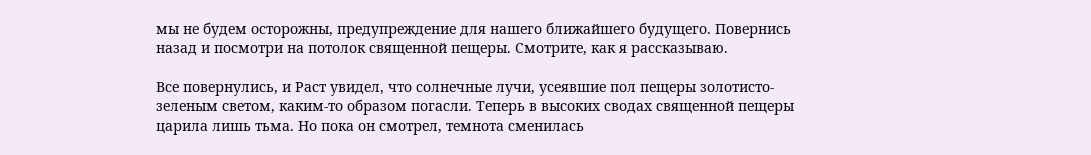мы не будем осторожны, предупреждение для нашего ближайшего будущего. Повернись назад и посмотри на потолок священной пещеры. Смотрите, как я рассказываю.

Все повернулись, и Раст увидел, что солнечные лучи, усеявшие пол пещеры золотисто-зеленым светом, каким-то образом погасли. Теперь в высоких сводах священной пещеры царила лишь тьма. Но пока он смотрел, темнота сменилась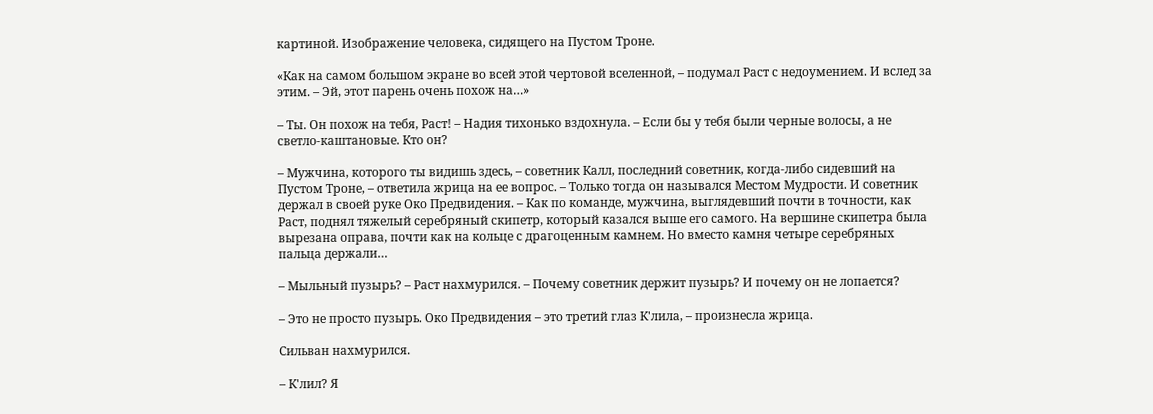картиной. Изображение человека, сидящего на Пустом Троне.

«Как на самом большом экране во всей этой чертовой вселенной, – подумал Раст с недоумением. И вслед за этим. – Эй, этот парень очень похож на…»

– Ты. Он похож на тебя, Раст! – Надия тихонько вздохнула. – Если бы у тебя были черные волосы, а не светло-каштановые. Кто он?

– Мужчина, которого ты видишь здесь, – советник Калл, последний советник, когда-либо сидевший на Пустом Троне, – ответила жрица на ее вопрос. – Только тогда он назывался Местом Мудрости. И советник держал в своей руке Око Предвидения. – Как по команде, мужчина, выглядевший почти в точности, как Раст, поднял тяжелый серебряный скипетр, который казался выше его самого. На вершине скипетра была вырезана оправа, почти как на кольце с драгоценным камнем. Но вместо камня четыре серебряных пальца держали…

– Мыльный пузырь? – Раст нахмурился. – Почему советник держит пузырь? И почему он не лопается?

– Это не просто пузырь. Око Предвидения – это третий глаз К'лила, – произнесла жрица.

Сильван нахмурился.

– К'лил? Я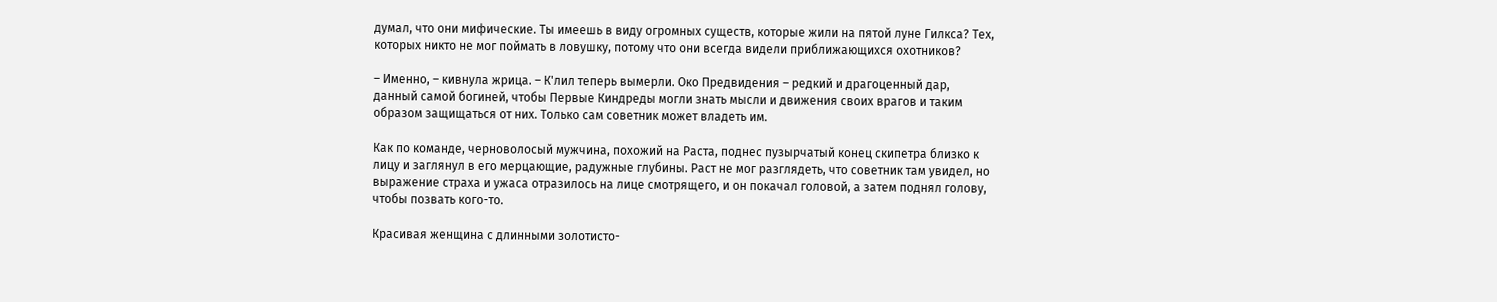думал, что они мифические. Ты имеешь в виду огромных существ, которые жили на пятой луне Гилкса? Тех, которых никто не мог поймать в ловушку, потому что они всегда видели приближающихся охотников?

– Именно, – кивнула жрица. – К'лил теперь вымерли. Око Предвидения – редкий и драгоценный дар, данный самой богиней, чтобы Первые Киндреды могли знать мысли и движения своих врагов и таким образом защищаться от них. Только сам советник может владеть им.

Как по команде, черноволосый мужчина, похожий на Раста, поднес пузырчатый конец скипетра близко к лицу и заглянул в его мерцающие, радужные глубины. Раст не мог разглядеть, что советник там увидел, но выражение страха и ужаса отразилось на лице смотрящего, и он покачал головой, а затем поднял голову, чтобы позвать кого-то.

Красивая женщина с длинными золотисто-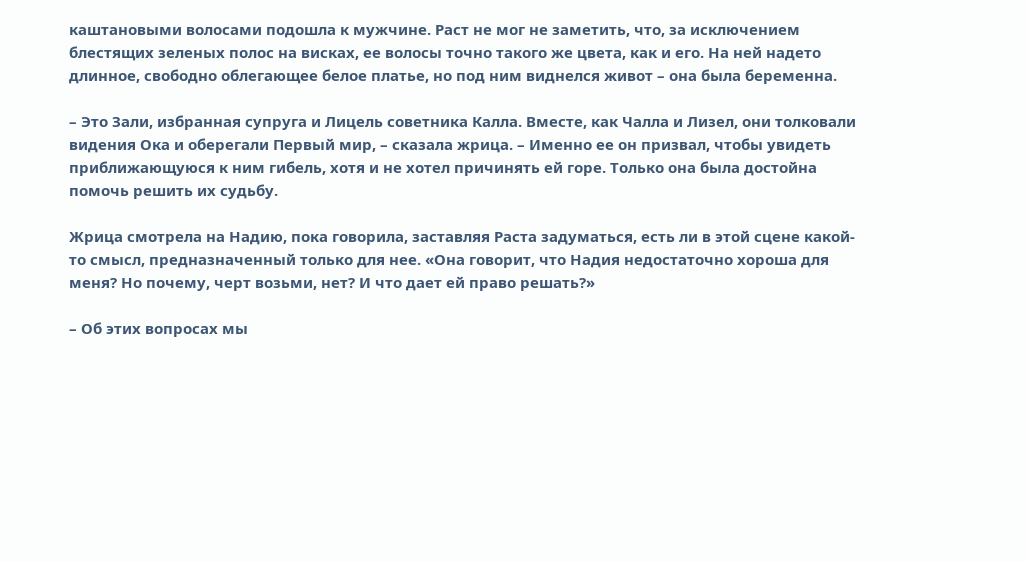каштановыми волосами подошла к мужчине. Раст не мог не заметить, что, за исключением блестящих зеленых полос на висках, ее волосы точно такого же цвета, как и его. На ней надето длинное, свободно облегающее белое платье, но под ним виднелся живот – она была беременна.

– Это Зали, избранная супруга и Лицель советника Калла. Вместе, как Чалла и Лизел, они толковали видения Ока и оберегали Первый мир, – сказала жрица. – Именно ее он призвал, чтобы увидеть приближающуюся к ним гибель, хотя и не хотел причинять ей горе. Только она была достойна помочь решить их судьбу.

Жрица смотрела на Надию, пока говорила, заставляя Раста задуматься, есть ли в этой сцене какой-то смысл, предназначенный только для нее. «Она говорит, что Надия недостаточно хороша для меня? Но почему, черт возьми, нет? И что дает ей право решать?»

– Об этих вопросах мы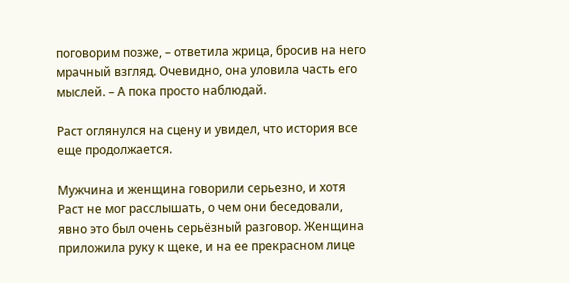поговорим позже, – ответила жрица, бросив на него мрачный взгляд. Очевидно, она уловила часть его мыслей. – А пока просто наблюдай.

Раст оглянулся на сцену и увидел, что история все еще продолжается.

Мужчина и женщина говорили серьезно, и хотя Раст не мог расслышать, о чем они беседовали, явно это был очень серьёзный разговор. Женщина приложила руку к щеке, и на ее прекрасном лице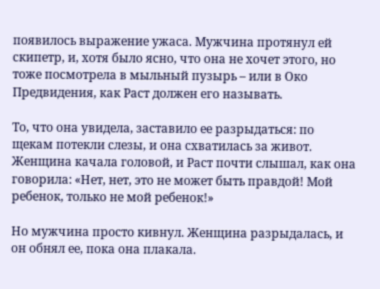появилось выражение ужаса. Мужчина протянул ей скипетр, и, хотя было ясно, что она не хочет этого, но тоже посмотрела в мыльный пузырь – или в Око Предвидения, как Раст должен его называть.

То, что она увидела, заставило ее разрыдаться: по щекам потекли слезы, и она схватилась за живот. Женщина качала головой, и Раст почти слышал, как она говорила: «Нет, нет, это не может быть правдой! Мой ребенок, только не мой ребенок!»

Но мужчина просто кивнул. Женщина разрыдалась, и он обнял ее, пока она плакала.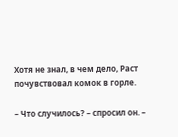Хотя не знал, в чем дело, Раст почувствовал комок в горле.

– Что случилось? – спросил он. –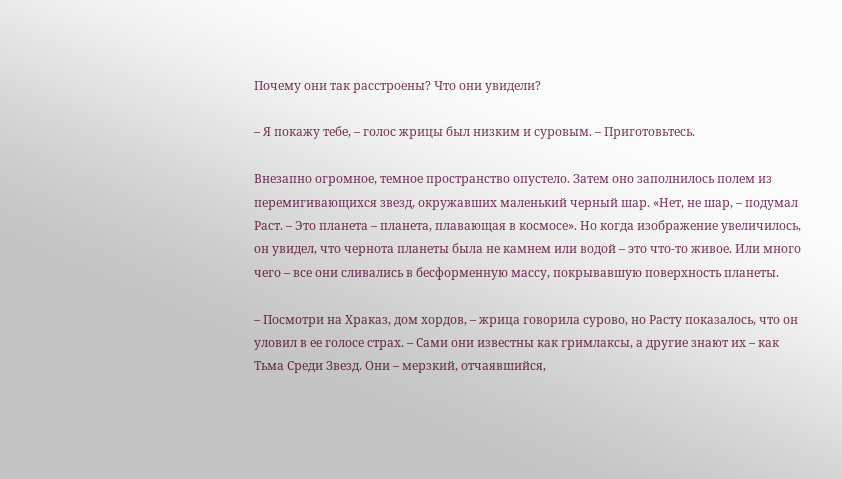Почему они так расстроены? Что они увидели?

– Я покажу тебе, – голос жрицы был низким и суровым. – Приготовьтесь.

Внезапно огромное, темное пространство опустело. Затем оно заполнилось полем из перемигивающихся звезд, окружавших маленький черный шар. «Нет, не шар, – подумал Раст. – Это планета – планета, плавающая в космосе». Но когда изображение увеличилось, он увидел, что чернота планеты была не камнем или водой – это что-то живое. Или много чего – все они сливались в бесформенную массу, покрывавшую поверхность планеты.

– Посмотри на Храказ, дом хордов, – жрица говорила сурово, но Расту показалось, что он уловил в ее голосе страх. – Сами они известны как гримлаксы, а другие знают их – как Тьма Среди Звезд. Они – мерзкий, отчаявшийся,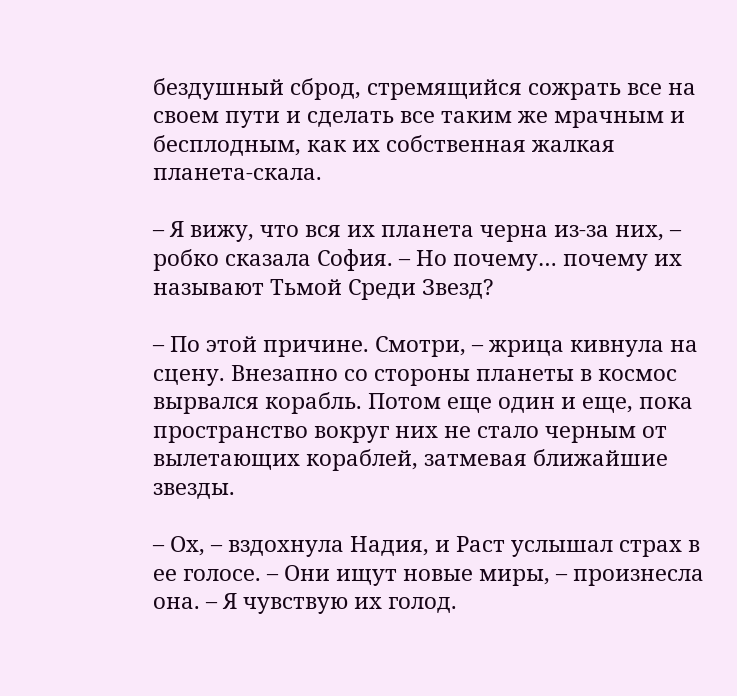бездушный сброд, стремящийся сожрать все на своем пути и сделать все таким же мрачным и бесплодным, как их собственная жалкая планета-скала.

– Я вижу, что вся их планета черна из-за них, – робко сказала София. – Но почему… почему их называют Тьмой Среди Звезд?

– По этой причине. Смотри, – жрица кивнула на сцену. Внезапно со стороны планеты в космос вырвался корабль. Потом еще один и еще, пока пространство вокруг них не стало черным от вылетающих кораблей, затмевая ближайшие звезды.

– Ох, – вздохнула Надия, и Раст услышал страх в ее голосе. – Они ищут новые миры, – произнесла она. – Я чувствую их голод.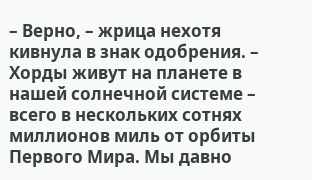– Верно, – жрица нехотя кивнула в знак одобрения. – Хорды живут на планете в нашей солнечной системе – всего в нескольких сотнях миллионов миль от орбиты Первого Мира. Мы давно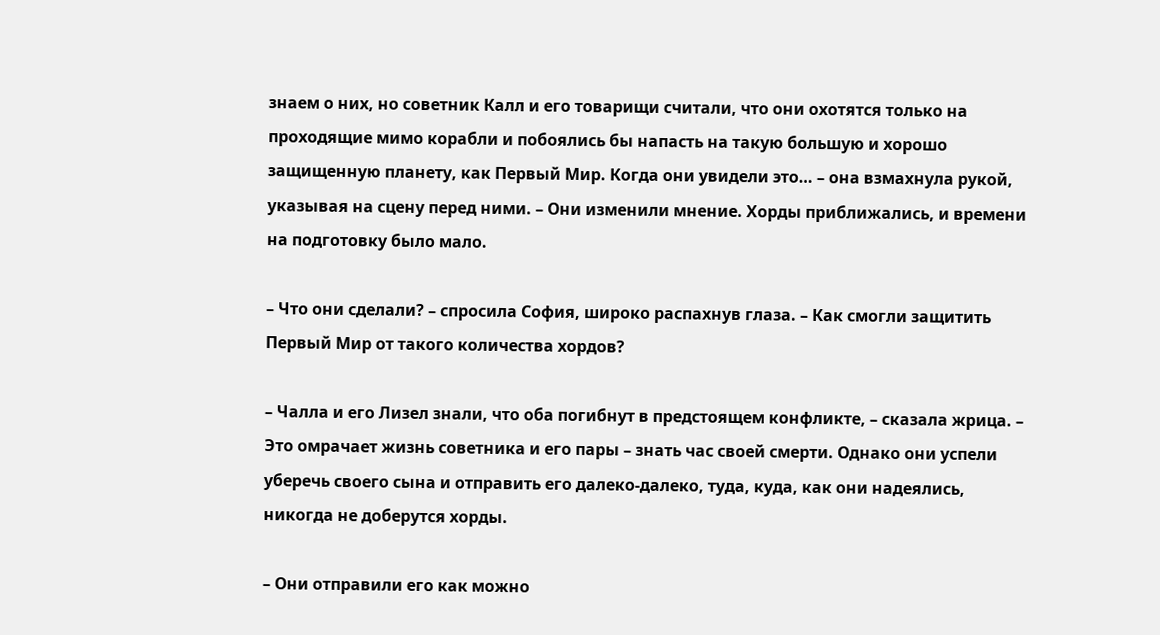знаем о них, но советник Калл и его товарищи считали, что они охотятся только на проходящие мимо корабли и побоялись бы напасть на такую большую и хорошо защищенную планету, как Первый Мир. Когда они увидели это… – она взмахнула рукой, указывая на сцену перед ними. – Они изменили мнение. Хорды приближались, и времени на подготовку было мало.

– Что они сделали? – спросила София, широко распахнув глаза. – Как смогли защитить Первый Мир от такого количества хордов?

– Чалла и его Лизел знали, что оба погибнут в предстоящем конфликте, – сказала жрица. – Это омрачает жизнь советника и его пары – знать час своей смерти. Однако они успели уберечь своего сына и отправить его далеко-далеко, туда, куда, как они надеялись, никогда не доберутся хорды.

– Они отправили его как можно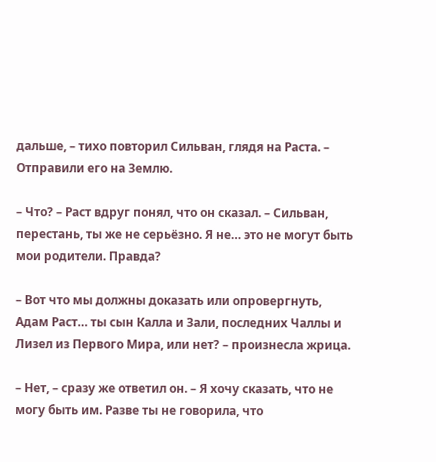дальше, – тихо повторил Сильван, глядя на Раста. – Отправили его на Землю.

– Что? – Раст вдруг понял, что он сказал. – Сильван, перестань, ты же не серьёзно. Я не… это не могут быть мои родители. Правда?

– Вот что мы должны доказать или опровергнуть, Адам Раст… ты сын Калла и Зали, последних Чаллы и Лизел из Первого Мира, или нет? – произнесла жрица.

– Нет, – сразу же ответил он. – Я хочу сказать, что не могу быть им. Разве ты не говорила, что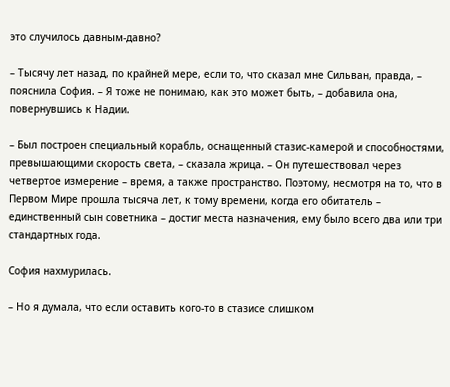это случилось давным-давно?

– Тысячу лет назад, по крайней мере, если то, что сказал мне Сильван, правда, – пояснила София. – Я тоже не понимаю, как это может быть, – добавила она, повернувшись к Надии.

– Был построен специальный корабль, оснащенный стазис-камерой и способностями, превышающими скорость света, – сказала жрица. – Он путешествовал через четвертое измерение – время, а также пространство. Поэтому, несмотря на то, что в Первом Мире прошла тысяча лет, к тому времени, когда его обитатель – единственный сын советника – достиг места назначения, ему было всего два или три стандартных года.

София нахмурилась.

– Но я думала, что если оставить кого-то в стазисе слишком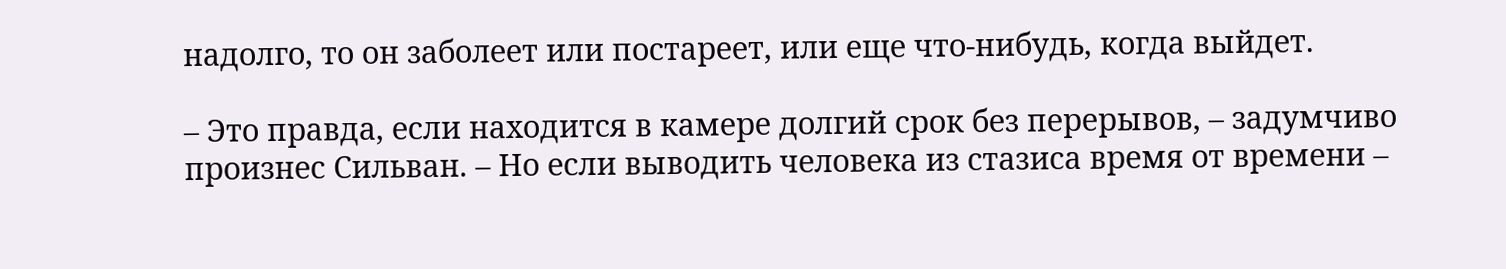надолго, то он заболеет или постареет, или еще что-нибудь, когда выйдет.

– Это правда, если находится в камере долгий срок без перерывов, – задумчиво произнес Сильван. – Но если выводить человека из стазиса время от времени –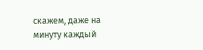скажем, даже на минуту каждый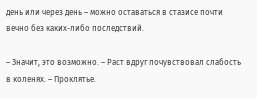день или через день – можно оставаться в стазисе почти вечно без каких-либо последствий.

– Значит, это возможно. – Раст вдруг почувствовал слабость в коленях. – Проклятье.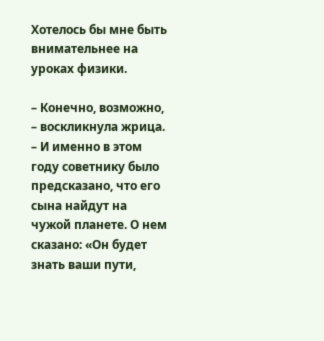Хотелось бы мне быть внимательнее на уроках физики.

– Конечно, возможно, – воскликнула жрица. – И именно в этом году советнику было предсказано, что его сына найдут на чужой планете. О нем сказано: «Он будет знать ваши пути,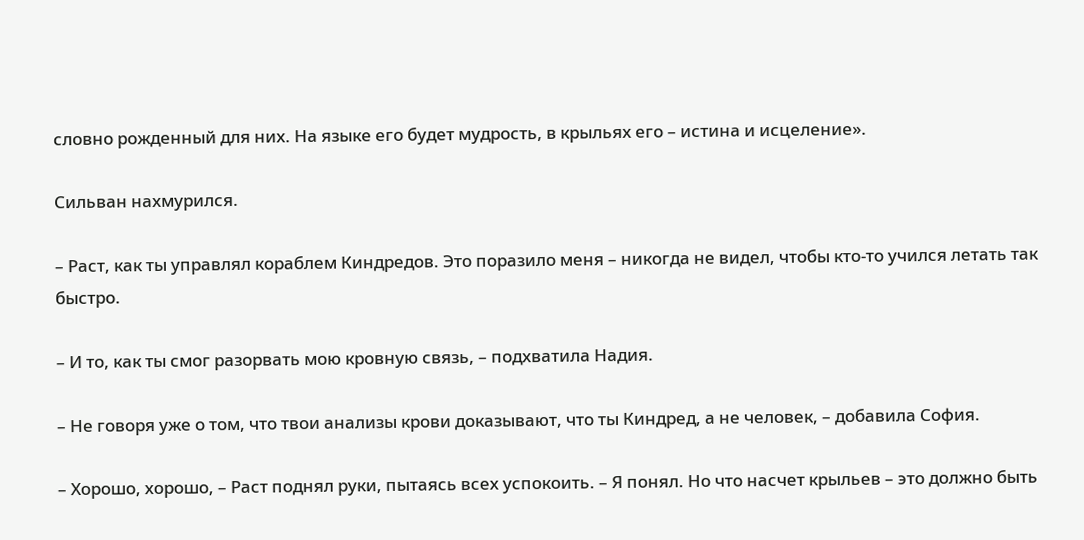словно рожденный для них. На языке его будет мудрость, в крыльях его – истина и исцеление».

Сильван нахмурился.

– Раст, как ты управлял кораблем Киндредов. Это поразило меня – никогда не видел, чтобы кто-то учился летать так быстро.

– И то, как ты смог разорвать мою кровную связь, – подхватила Надия.

– Не говоря уже о том, что твои анализы крови доказывают, что ты Киндред, а не человек, – добавила София.

– Хорошо, хорошо, – Раст поднял руки, пытаясь всех успокоить. – Я понял. Но что насчет крыльев – это должно быть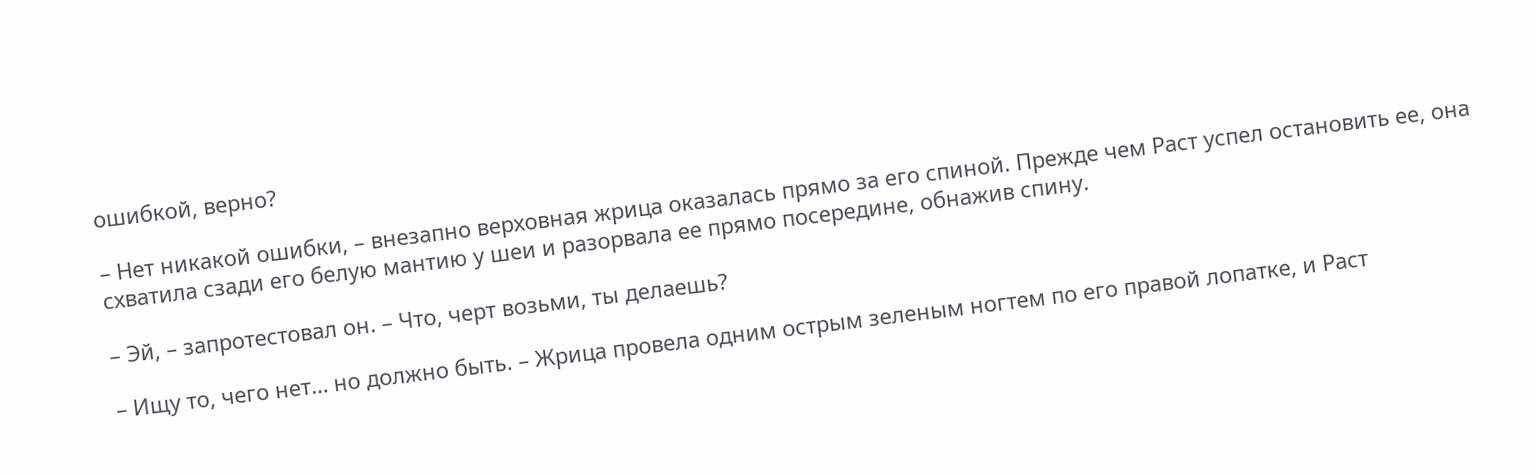ошибкой, верно?

– Нет никакой ошибки, – внезапно верховная жрица оказалась прямо за его спиной. Прежде чем Раст успел остановить ее, она схватила сзади его белую мантию у шеи и разорвала ее прямо посередине, обнажив спину.

– Эй, – запротестовал он. – Что, черт возьми, ты делаешь?

– Ищу то, чего нет… но должно быть. – Жрица провела одним острым зеленым ногтем по его правой лопатке, и Раст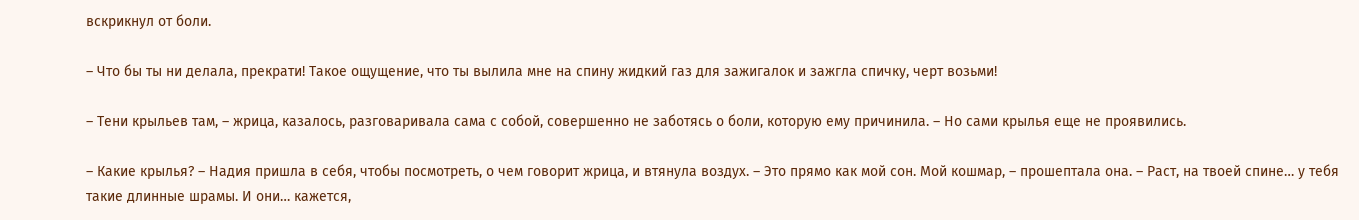вскрикнул от боли.

– Что бы ты ни делала, прекрати! Такое ощущение, что ты вылила мне на спину жидкий газ для зажигалок и зажгла спичку, черт возьми!

– Тени крыльев там, – жрица, казалось, разговаривала сама с собой, совершенно не заботясь о боли, которую ему причинила. – Но сами крылья еще не проявились.

– Какие крылья? – Надия пришла в себя, чтобы посмотреть, о чем говорит жрица, и втянула воздух. – Это прямо как мой сон. Мой кошмар, – прошептала она. – Раст, на твоей спине… у тебя такие длинные шрамы. И они… кажется,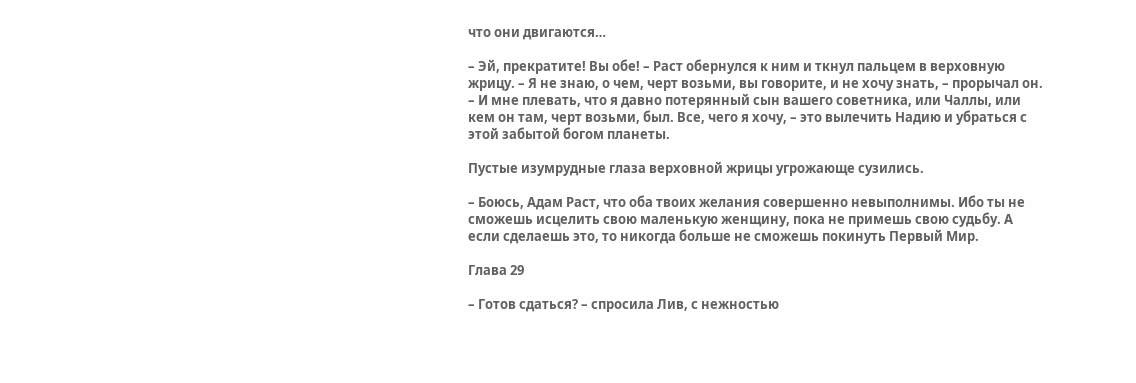что они двигаются…

– Эй, прекратите! Вы обе! – Раст обернулся к ним и ткнул пальцем в верховную жрицу. – Я не знаю, о чем, черт возьми, вы говорите, и не хочу знать, – прорычал он. – И мне плевать, что я давно потерянный сын вашего советника, или Чаллы, или кем он там, черт возьми, был. Все, чего я хочу, – это вылечить Надию и убраться с этой забытой богом планеты.

Пустые изумрудные глаза верховной жрицы угрожающе сузились.

– Боюсь, Адам Раст, что оба твоих желания совершенно невыполнимы. Ибо ты не сможешь исцелить свою маленькую женщину, пока не примешь свою судьбу. А если сделаешь это, то никогда больше не сможешь покинуть Первый Мир.

Глава 29

– Готов сдаться? – спросила Лив, с нежностью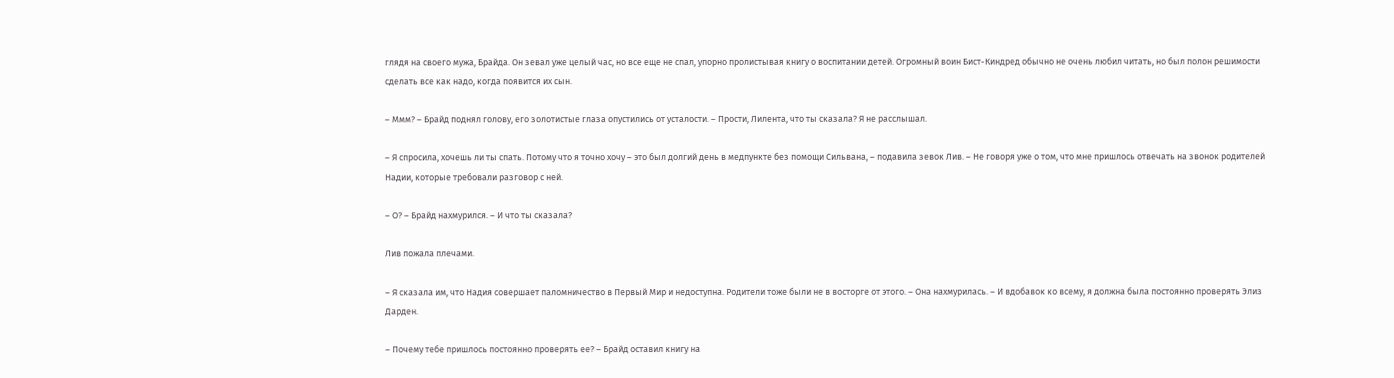глядя на своего мужа, Брайда. Он зевал уже целый час, но все еще не спал, упорно пролистывая книгу о воспитании детей. Огромный воин Бист-Киндред обычно не очень любил читать, но был полон решимости сделать все как надо, когда появится их сын.

– Ммм? – Брайд поднял голову, его золотистые глаза опустились от усталости. – Прости, Лилента, что ты сказала? Я не расслышал.

– Я спросила, хочешь ли ты спать. Потому что я точно хочу – это был долгий день в медпункте без помощи Сильвана, – подавила зевок Лив. – Не говоря уже о том, что мне пришлось отвечать на звонок родителей Надии, которые требовали разговор с ней.

– О? – Брайд нахмурился. – И что ты сказала?

Лив пожала плечами.

– Я сказала им, что Надия совершает паломничество в Первый Мир и недоступна. Родители тоже были не в восторге от этого. – Она нахмурилась. – И вдобавок ко всему, я должна была постоянно проверять Элиз Дарден.

– Почему тебе пришлось постоянно проверять ее? – Брайд оставил книгу на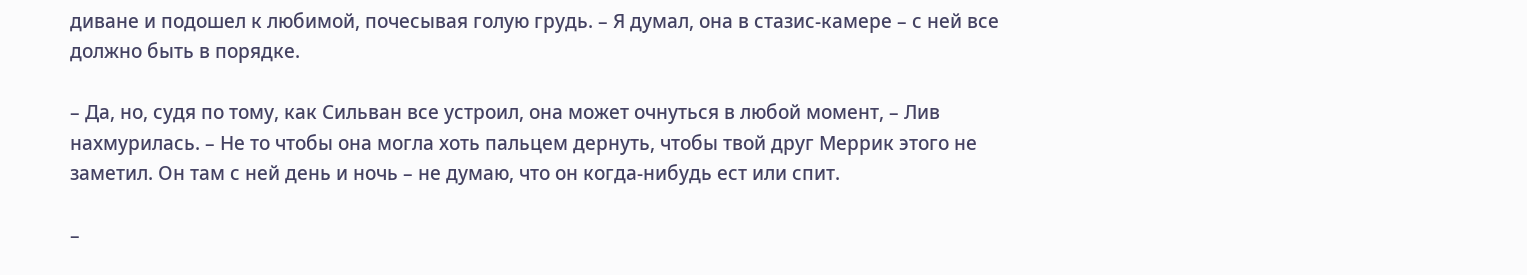диване и подошел к любимой, почесывая голую грудь. – Я думал, она в стазис-камере – с ней все должно быть в порядке.

– Да, но, судя по тому, как Сильван все устроил, она может очнуться в любой момент, – Лив нахмурилась. – Не то чтобы она могла хоть пальцем дернуть, чтобы твой друг Меррик этого не заметил. Он там с ней день и ночь – не думаю, что он когда-нибудь ест или спит.

–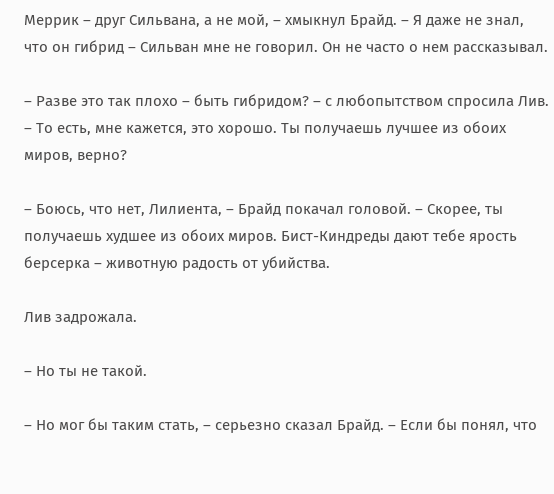Меррик – друг Сильвана, а не мой, – хмыкнул Брайд. – Я даже не знал, что он гибрид – Сильван мне не говорил. Он не часто о нем рассказывал.

– Разве это так плохо – быть гибридом? – с любопытством спросила Лив. – То есть, мне кажется, это хорошо. Ты получаешь лучшее из обоих миров, верно?

– Боюсь, что нет, Лилиента, – Брайд покачал головой. – Скорее, ты получаешь худшее из обоих миров. Бист-Киндреды дают тебе ярость берсерка – животную радость от убийства.

Лив задрожала.

– Но ты не такой.

– Но мог бы таким стать, – серьезно сказал Брайд. – Если бы понял, что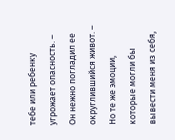тебе или ребенку угрожает опасность. – Он нежно погладил ее округлившийся живот. – Но те же эмоции, которые могли бы вывести меня из себя,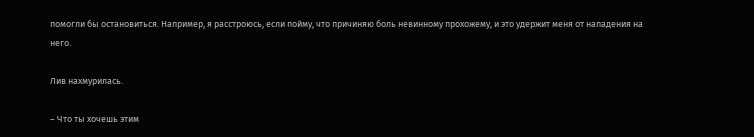помогли бы остановиться. Например, я расстроюсь, если пойму, что причиняю боль невинному прохожему, и это удержит меня от нападения на него.

Лив нахмурилась.

– Что ты хочешь этим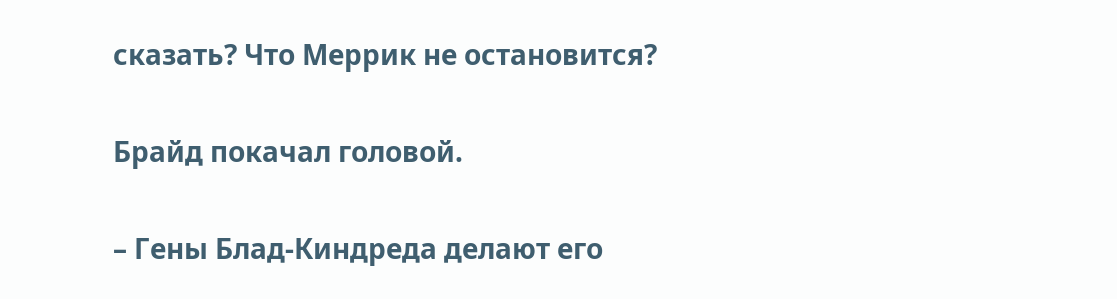сказать? Что Меррик не остановится?

Брайд покачал головой.

– Гены Блад-Киндреда делают его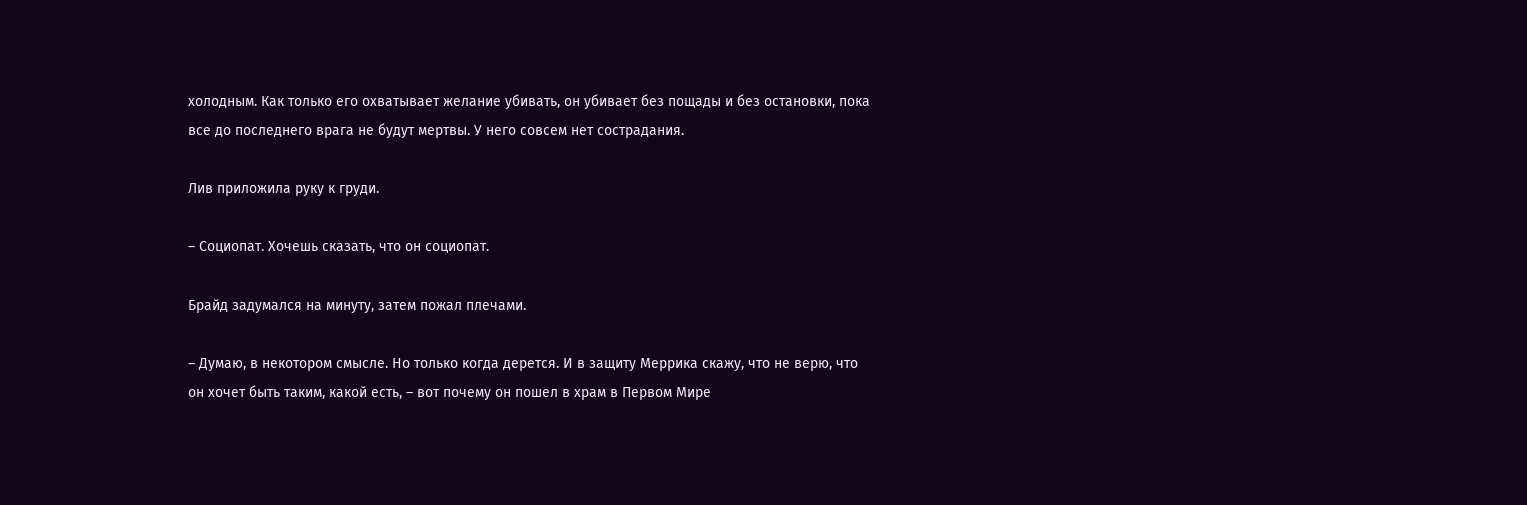холодным. Как только его охватывает желание убивать, он убивает без пощады и без остановки, пока все до последнего врага не будут мертвы. У него совсем нет сострадания.

Лив приложила руку к груди.

– Социопат. Хочешь сказать, что он социопат.

Брайд задумался на минуту, затем пожал плечами.

– Думаю, в некотором смысле. Но только когда дерется. И в защиту Меррика скажу, что не верю, что он хочет быть таким, какой есть, – вот почему он пошел в храм в Первом Мире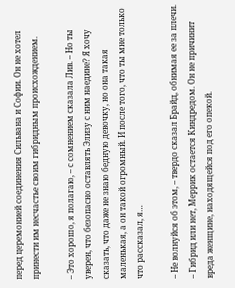перед церемонией соединения Сильвана и Софии. Он не хотел принести им несчастье своим гибридным происхождением.

– Это хорошо, я полагаю, – с сомнением сказала Лив. – Но ты уверен, что безопасно оставлять Элизу с ним наедине? Я хочу сказать, что даже не знаю бедную девочку, но она такая маленькая, а он такой огромный. И после того, что ты мне только что рассказал, я…

– Не волнуйся об этом, – твердо сказал Брайд, обнимая ее за плечи. – Гибрид или нет, Меррик остается Киндредом. Он не причинит вреда женщине, находящейся под его опекой.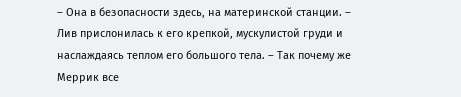– Она в безопасности здесь, на материнской станции. – Лив прислонилась к его крепкой, мускулистой груди и наслаждаясь теплом его большого тела. – Так почему же Меррик все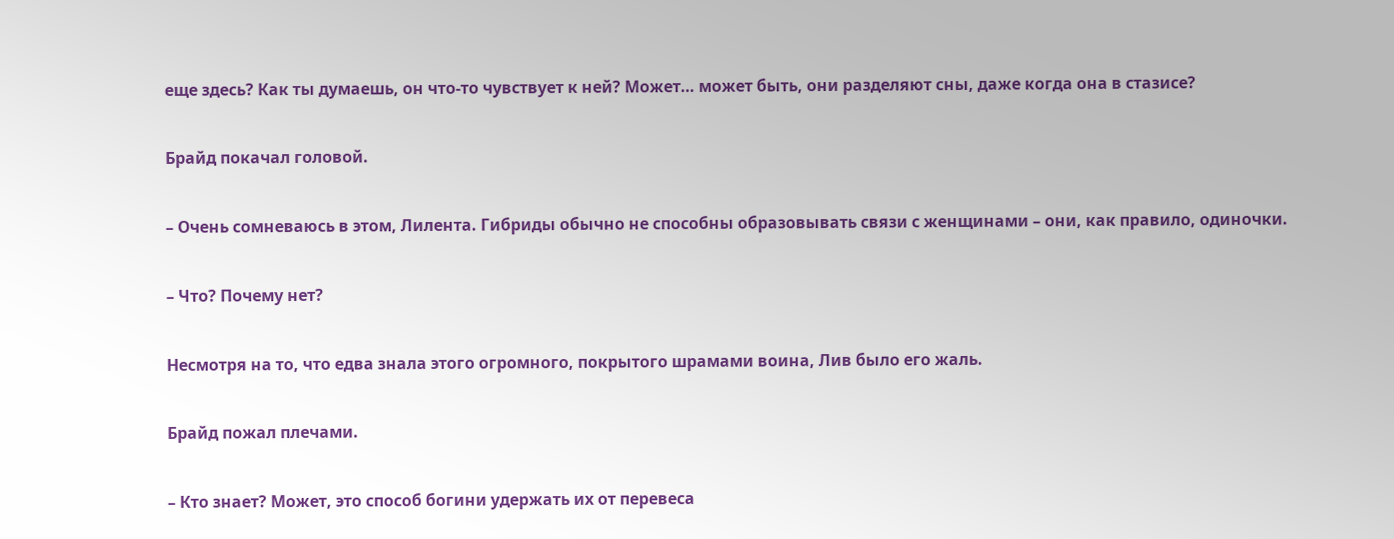еще здесь? Как ты думаешь, он что-то чувствует к ней? Может… может быть, они разделяют сны, даже когда она в стазисе?

Брайд покачал головой.

– Очень сомневаюсь в этом, Лилента. Гибриды обычно не способны образовывать связи с женщинами – они, как правило, одиночки.

– Что? Почему нет?

Несмотря на то, что едва знала этого огромного, покрытого шрамами воина, Лив было его жаль.

Брайд пожал плечами.

– Кто знает? Может, это способ богини удержать их от перевеса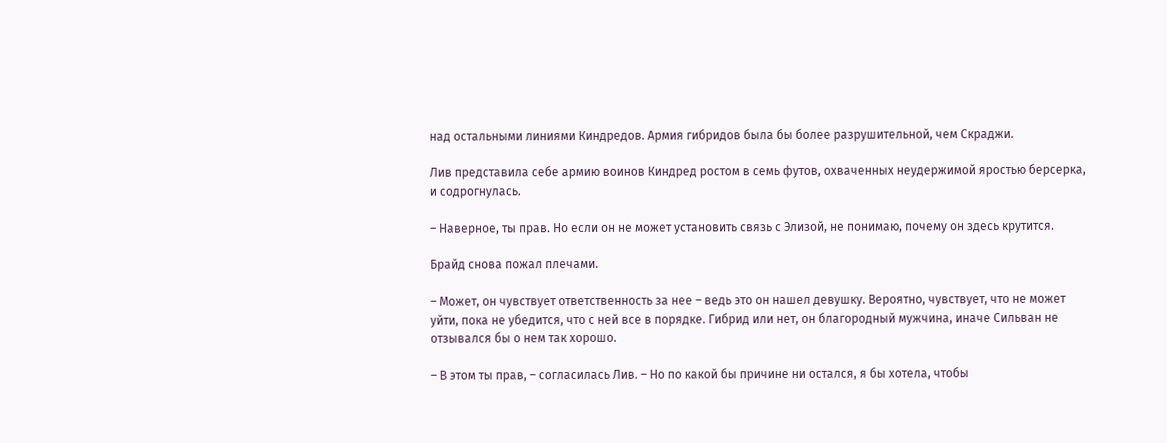над остальными линиями Киндредов. Армия гибридов была бы более разрушительной, чем Скраджи.

Лив представила себе армию воинов Киндред ростом в семь футов, охваченных неудержимой яростью берсерка, и содрогнулась.

– Наверное, ты прав. Но если он не может установить связь с Элизой, не понимаю, почему он здесь крутится.

Брайд снова пожал плечами.

– Может, он чувствует ответственность за нее – ведь это он нашел девушку. Вероятно, чувствует, что не может уйти, пока не убедится, что с ней все в порядке. Гибрид или нет, он благородный мужчина, иначе Сильван не отзывался бы о нем так хорошо.

– В этом ты прав, – согласилась Лив. – Но по какой бы причине ни остался, я бы хотела, чтобы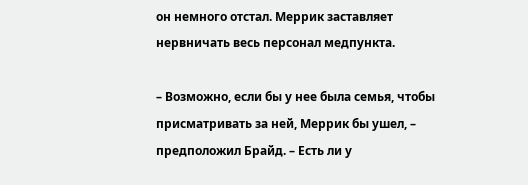он немного отстал. Меррик заставляет нервничать весь персонал медпункта.

– Возможно, если бы у нее была семья, чтобы присматривать за ней, Меррик бы ушел, – предположил Брайд. – Есть ли у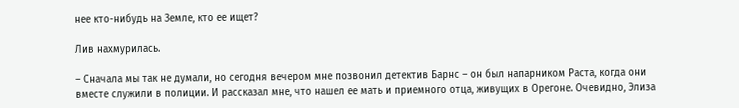нее кто-нибудь на Земле, кто ее ищет?

Лив нахмурилась.

– Сначала мы так не думали, но сегодня вечером мне позвонил детектив Барнс – он был напарником Раста, когда они вместе служили в полиции. И рассказал мне, что нашел ее мать и приемного отца, живущих в Орегоне. Очевидно, Элиза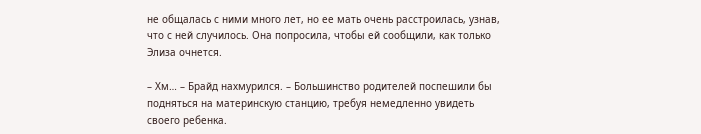не общалась с ними много лет, но ее мать очень расстроилась, узнав, что с ней случилось. Она попросила, чтобы ей сообщили, как только Элиза очнется.

– Хм… – Брайд нахмурился. – Большинство родителей поспешили бы подняться на материнскую станцию, требуя немедленно увидеть своего ребенка.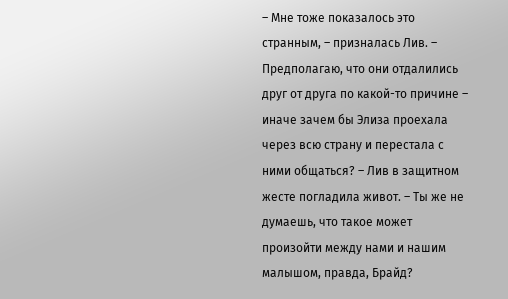– Мне тоже показалось это странным, – призналась Лив. – Предполагаю, что они отдалились друг от друга по какой-то причине – иначе зачем бы Элиза проехала через всю страну и перестала с ними общаться? – Лив в защитном жесте погладила живот. – Ты же не думаешь, что такое может произойти между нами и нашим малышом, правда, Брайд?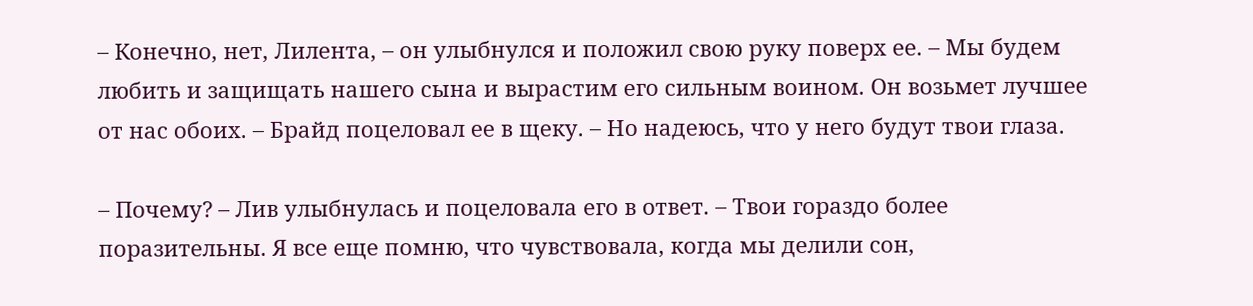– Конечно, нет, Лилента, – он улыбнулся и положил свою руку поверх ее. – Мы будем любить и защищать нашего сына и вырастим его сильным воином. Он возьмет лучшее от нас обоих. – Брайд поцеловал ее в щеку. – Но надеюсь, что у него будут твои глаза.

– Почему? – Лив улыбнулась и поцеловала его в ответ. – Твои гораздо более поразительны. Я все еще помню, что чувствовала, когда мы делили сон,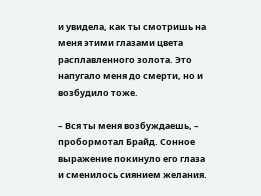и увидела, как ты смотришь на меня этими глазами цвета расплавленного золота. Это напугало меня до смерти, но и возбудило тоже.

– Вся ты меня возбуждаешь, – пробормотал Брайд. Сонное выражение покинуло его глаза и сменилось сиянием желания.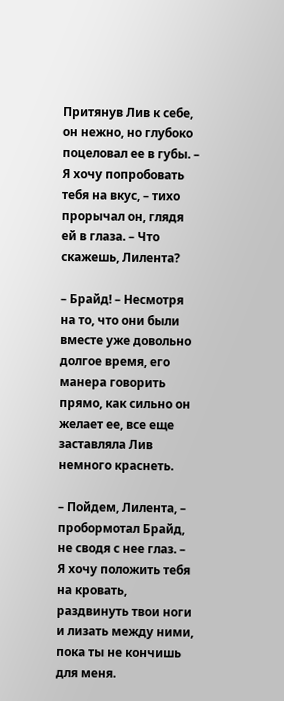Притянув Лив к себе, он нежно, но глубоко поцеловал ее в губы. – Я хочу попробовать тебя на вкус, – тихо прорычал он, глядя ей в глаза. – Что скажешь, Лилента?

– Брайд! – Несмотря на то, что они были вместе уже довольно долгое время, его манера говорить прямо, как сильно он желает ее, все еще заставляла Лив немного краснеть.

– Пойдем, Лилента, – пробормотал Брайд, не сводя с нее глаз. – Я хочу положить тебя на кровать, раздвинуть твои ноги и лизать между ними, пока ты не кончишь для меня.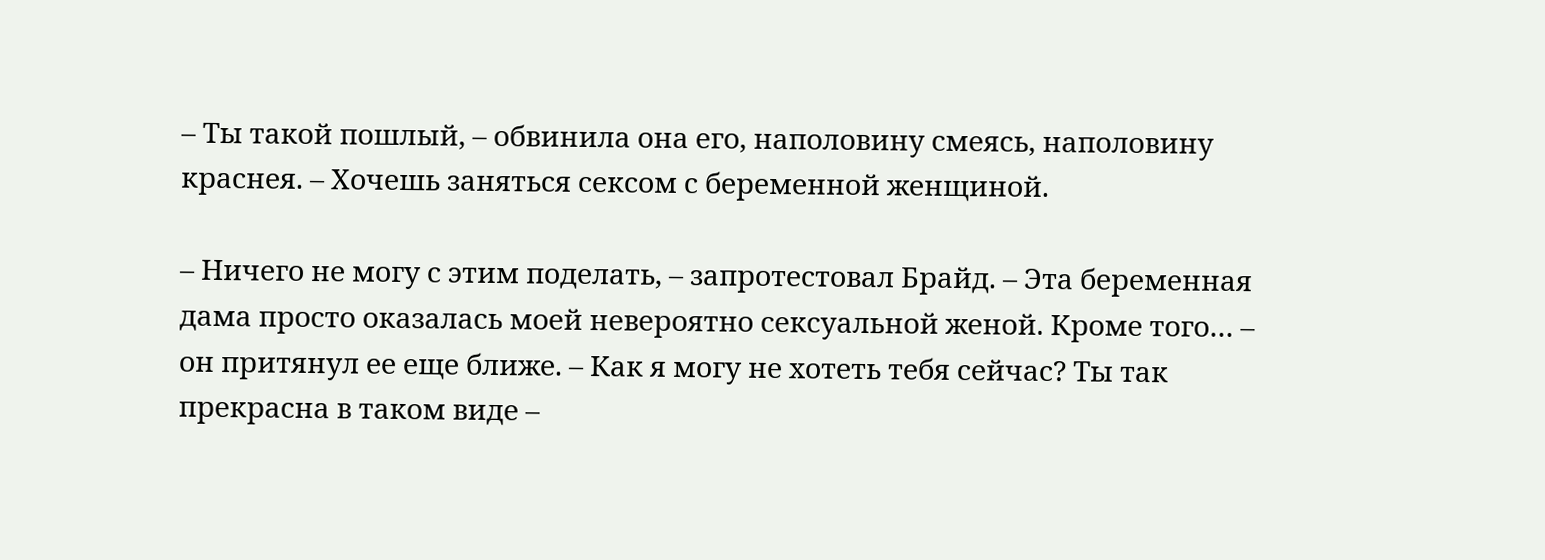– Ты такой пошлый, – обвинила она его, наполовину смеясь, наполовину краснея. – Хочешь заняться сексом с беременной женщиной.

– Ничего не могу с этим поделать, – запротестовал Брайд. – Эта беременная дама просто оказалась моей невероятно сексуальной женой. Кроме того… – он притянул ее еще ближе. – Как я могу не хотеть тебя сейчас? Ты так прекрасна в таком виде –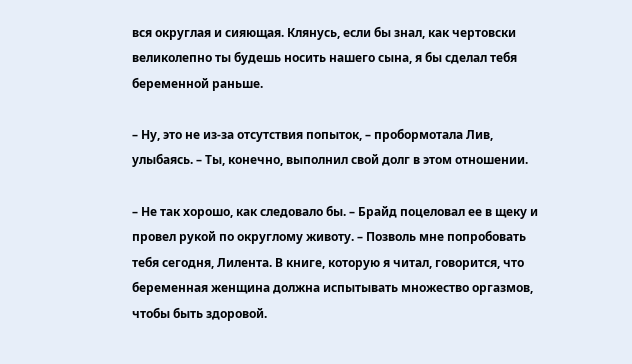вся округлая и сияющая. Клянусь, если бы знал, как чертовски великолепно ты будешь носить нашего сына, я бы сделал тебя беременной раньше.

– Ну, это не из-за отсутствия попыток, – пробормотала Лив, улыбаясь. – Ты, конечно, выполнил свой долг в этом отношении.

– Не так хорошо, как следовало бы. – Брайд поцеловал ее в щеку и провел рукой по округлому животу. – Позволь мне попробовать тебя сегодня, Лилента. В книге, которую я читал, говорится, что беременная женщина должна испытывать множество оргазмов, чтобы быть здоровой.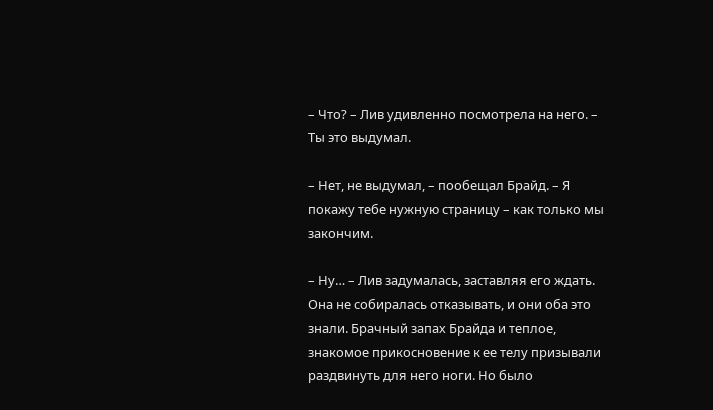– Что? – Лив удивленно посмотрела на него. – Ты это выдумал.

– Нет, не выдумал, – пообещал Брайд. – Я покажу тебе нужную страницу – как только мы закончим.

– Ну… – Лив задумалась, заставляя его ждать. Она не собиралась отказывать, и они оба это знали. Брачный запах Брайда и теплое, знакомое прикосновение к ее телу призывали раздвинуть для него ноги. Но было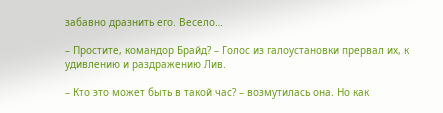забавно дразнить его. Весело…

– Простите, командор Брайд? – Голос из галоустановки прервал их, к удивлению и раздражению Лив.

– Кто это может быть в такой час? – возмутилась она. Но как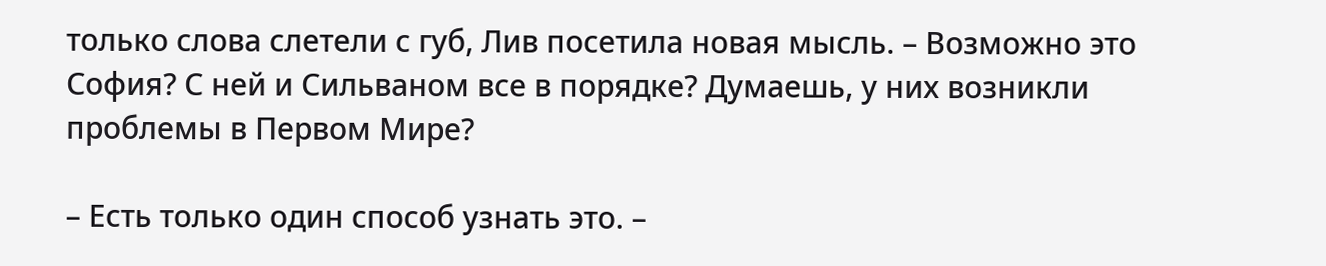только слова слетели с губ, Лив посетила новая мысль. – Возможно это София? С ней и Сильваном все в порядке? Думаешь, у них возникли проблемы в Первом Мире?

– Есть только один способ узнать это. –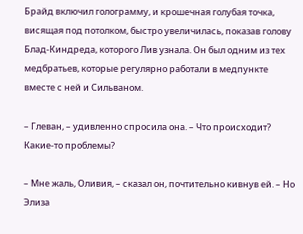Брайд включил голограмму, и крошечная голубая точка, висящая под потолком, быстро увеличилась, показав голову Блад-Киндреда, которого Лив узнала. Он был одним из тех медбратьев, которые регулярно работали в медпункте вместе с ней и Сильваном.

– Глеван, – удивленно спросила она. – Что происходит? Какие-то проблемы?

– Мне жаль, Оливия, – сказал он, почтительно кивнув ей. – Но Элиза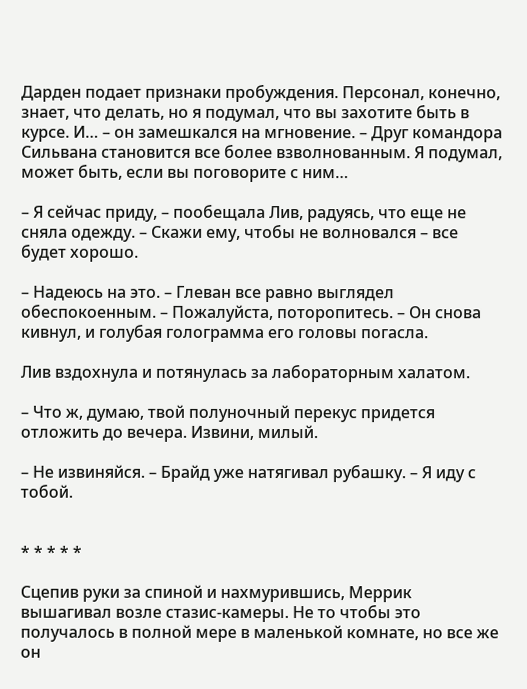Дарден подает признаки пробуждения. Персонал, конечно, знает, что делать, но я подумал, что вы захотите быть в курсе. И… – он замешкался на мгновение. – Друг командора Сильвана становится все более взволнованным. Я подумал, может быть, если вы поговорите с ним…

– Я сейчас приду, – пообещала Лив, радуясь, что еще не сняла одежду. – Скажи ему, чтобы не волновался – все будет хорошо.

– Надеюсь на это. – Глеван все равно выглядел обеспокоенным. – Пожалуйста, поторопитесь. – Он снова кивнул, и голубая голограмма его головы погасла.

Лив вздохнула и потянулась за лабораторным халатом.

– Что ж, думаю, твой полуночный перекус придется отложить до вечера. Извини, милый.

– Не извиняйся. – Брайд уже натягивал рубашку. – Я иду с тобой.


* * * * *

Сцепив руки за спиной и нахмурившись, Меррик вышагивал возле стазис-камеры. Не то чтобы это получалось в полной мере в маленькой комнате, но все же он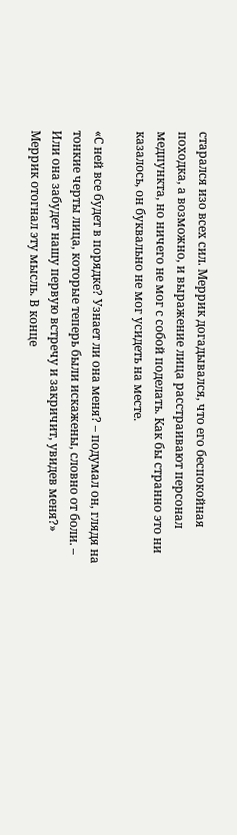старался изо всех сил. Меррик догадывался, что его беспокойная походка, а возможно, и выражение лица расстраивают персонал медпункта, но ничего не мог с собой поделать. Как бы странно это ни казалось, он буквально не мог усидеть на месте.

«С ней все будет в порядке? Узнает ли она меня? – подумал он, глядя на тонкие черты лица, которые теперь были искажены, словно от боли. – Или она забудет нашу первую встречу и закричит, увидев меня?» Меррик отогнал эту мысль. В конце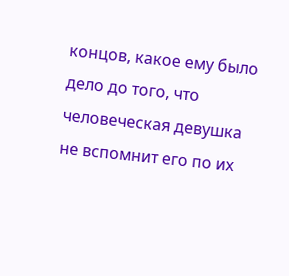концов, какое ему было дело до того, что человеческая девушка не вспомнит его по их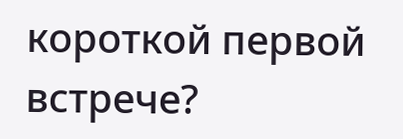короткой первой встрече?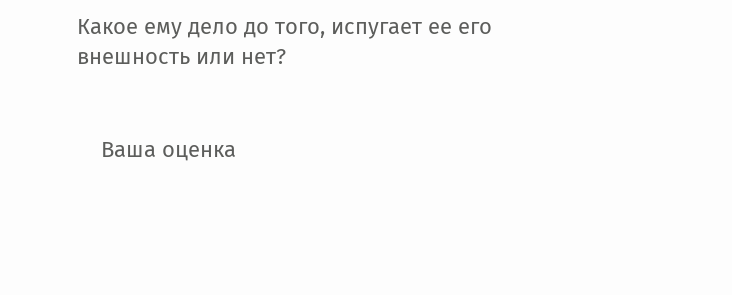Какое ему дело до того, испугает ее его внешность или нет?


    Ваша оценка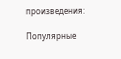произведения:

Популярные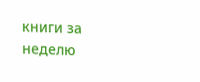книги за неделю